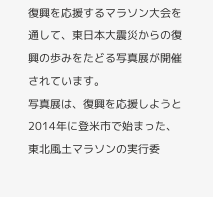復興を応援するマラソン大会を通して、東日本大震災からの復興の歩みをたどる写真展が開催されています。
写真展は、復興を応援しようと2014年に登米市で始まった、東北風土マラソンの実行委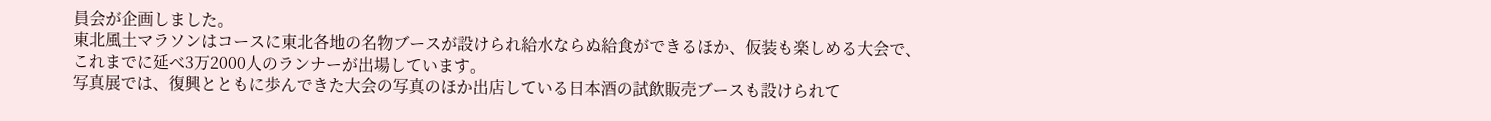員会が企画しました。
東北風土マラソンはコースに東北各地の名物ブースが設けられ給水ならぬ給食ができるほか、仮装も楽しめる大会で、これまでに延べ3万2000人のランナーが出場しています。
写真展では、復興とともに歩んできた大会の写真のほか出店している日本酒の試飲販売ブースも設けられて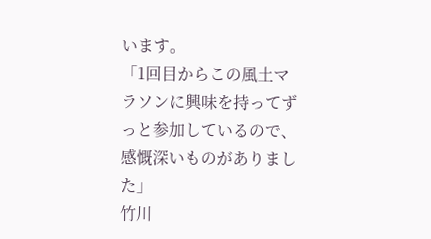います。
「1回目からこの風土マラソンに興味を持ってずっと参加しているので、感慨深いものがありました」
竹川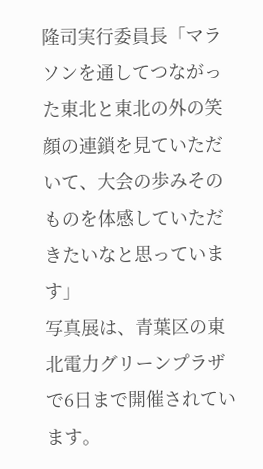隆司実行委員長「マラソンを通してつながった東北と東北の外の笑顔の連鎖を見ていただいて、大会の歩みそのものを体感していただきたいなと思っています」
写真展は、青葉区の東北電力グリーンプラザで6日まで開催されています。